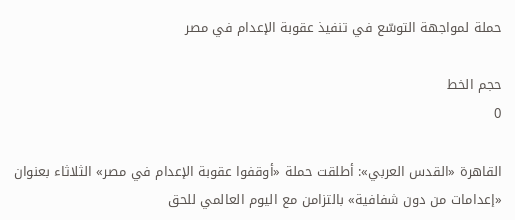حملة لمواجهة التوسّع في تنفيذ عقوبة الإعدام في مصر

حجم الخط
0

القاهرة «القدس العربي»: أطلقت حملة «أوقفوا عقوبة الإعدام في مصر» الثلاثاء بعنوان «إعدامات من دون شفافية» بالتزامن مع اليوم العالمي للحق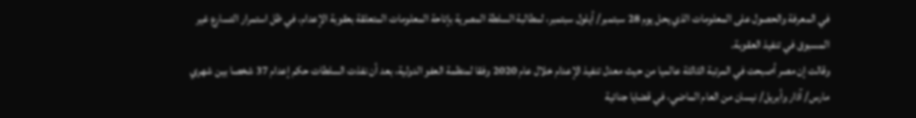في المعرفة والحصول على المعلومات الذي يحل يوم 28 سبتمبر/ أيلول سبتمبر، لمطالبة السلطة المصرية بإتاحة المعلومات المتعلقة بعقوبة الإعدام، في ظل استمرار التسارع غير المسبوق في تنفيذ العقوبة.
وقالت إن مصر أصبحت في المرتبة الثالثة عالميا من حيث معدل تنفيذ الإعدام خلال عام 2020 وفقا لمنظمة العفو الدولية، بعد أن نفذت السلطات حكم إعدام 37 شخصا بين شهري مارس/ آذار وأبريل/ نيسان من العام الماضي، في قضايا جنائية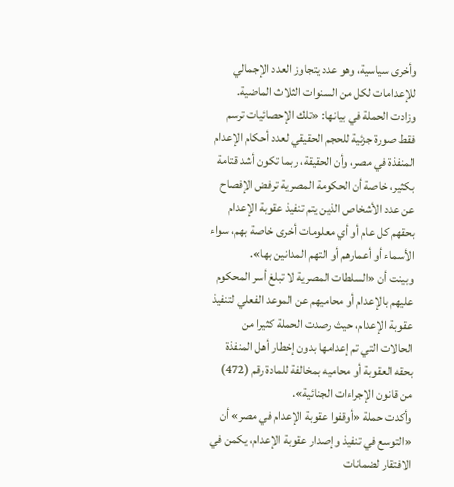وأخرى سياسية، وهو عدد يتجاوز العدد الإجمالي للإعدامات لكل من السنوات الثلاث الماضية.
وزادت الحملة في بيانها: «تلك الإحصائيات ترسم فقط صورة جزئية للحجم الحقيقي لعدد أحكام الإعدام المنفذة في مصر، وأن الحقيقة، ربما تكون أشد قتامة بكثير، خاصة أن الحكومة المصرية ترفض الإفصاح عن عدد الأشخاص الذين يتم تنفيذ عقوبة الإعدام بحقهم كل عام أو أي معلومات أخرى خاصة بهم، سواء الأسماء أو أعمارهم أو التهم المدانين بها».
وبينت أن «السلطات المصرية لا تبلغ أسر المحكوم عليهم بالإعدام أو محاميهم عن الموعد الفعلي لتنفيذ عقوبة الإعدام، حيث رصدت الحملة كثيرا من الحالات التي تم إعدامها بدون إخطار أهل المنفذة بحقه العقوبة أو محاميه بمخالفة للمادة رقم (472) من قانون الإجراءات الجنائية».
وأكدت حملة «أوقفوا عقوبة الإعدام في مصر» أن «التوسع في تنفيذ وإصدار عقوبة الإعدام، يكمن في الافتقار لضمانات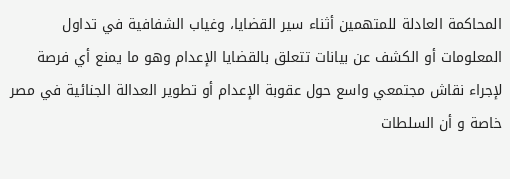المحاكمة العادلة للمتهمين أثناء سير القضايا، وغياب الشفافية في تداول المعلومات أو الكشف عن بيانات تتعلق بالقضايا الإعدام وهو ما يمنع أي فرصة لإجراء نقاش مجتمعي واسع حول عقوبة الإعدام أو تطوير العدالة الجنائية في مصر خاصة و أن السلطات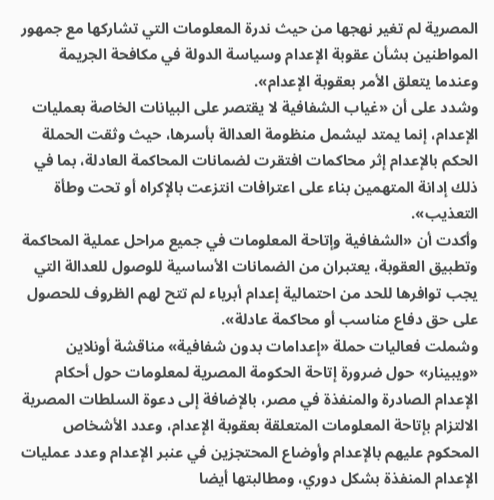المصرية لم تغير نهجها من حيث ندرة المعلومات التي تشاركها مع جمهور المواطنين بشأن عقوبة الإعدام وسياسة الدولة في مكافحة الجريمة وعندما يتعلق الأمر بعقوبة الإعدام».
وشدد على أن «غياب الشفافية لا يقتصر على البيانات الخاصة بعمليات الإعدام، إنما يمتد ليشمل منظومة العدالة بأسرها، حيث وثقت الحملة الحكم بالإعدام إثر محاكمات افتقرت لضمانات المحاكمة العادلة، بما في ذلك إدانة المتهمين بناء على اعترافات انتزعت بالإكراه أو تحت وطأة التعذيب».
وأكدت أن «الشفافية وإتاحة المعلومات في جميع مراحل عملية المحاكمة وتطبيق العقوبة، يعتبران من الضمانات الأساسية للوصول للعدالة التي يجب توافرها للحد من احتمالية إعدام أبرياء لم تتح لهم الظروف للحصول على حق دفاع مناسب أو محاكمة عادلة».
وشملت فعاليات حملة «إعدامات بدون شفافية» مناقشة أونلاين «ويبينار» حول ضرورة إتاحة الحكومة المصرية لمعلومات حول أحكام الإعدام الصادرة والمنفذة في مصر، بالإضافة إلى دعوة السلطات المصرية الالتزام بإتاحة المعلومات المتعلقة بعقوبة الإعدام، وعدد الأشخاص المحكوم عليهم بالإعدام وأوضاع المحتجزين في عنبر الإعدام وعدد عمليات الإعدام المنفذة بشكل دوري، ومطالبتها أيضا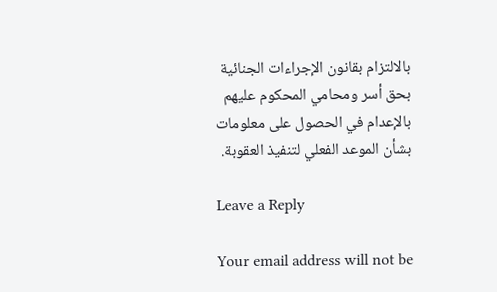بالالتزام بقانون الإجراءات الجنائية بحق أسر ومحامي المحكوم عليهم بالإعدام في الحصول على معلومات بشأن الموعد الفعلي لتنفيذ العقوبة.

Leave a Reply

Your email address will not be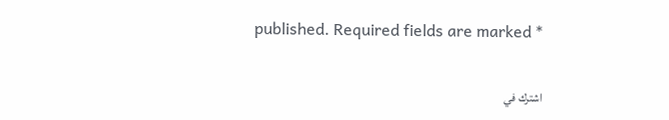published. Required fields are marked *

اشترك في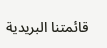قائمتنا البريدية